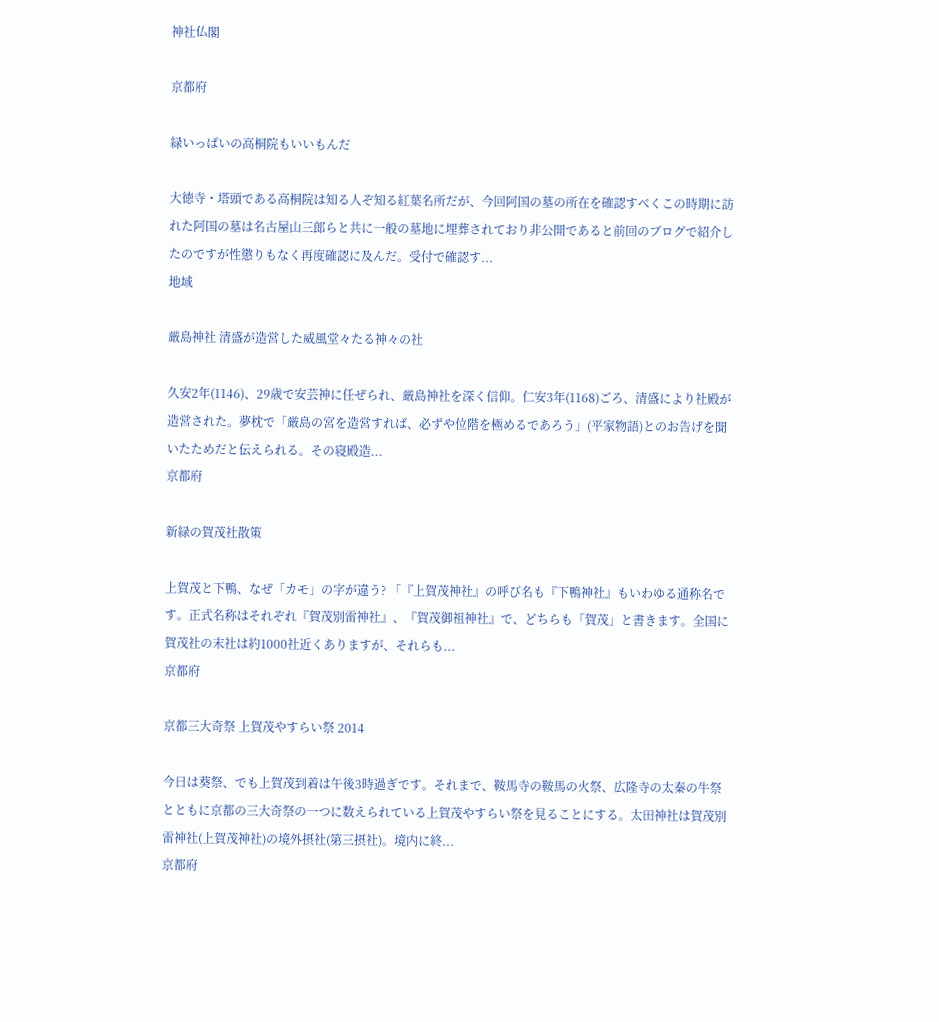神社仏閣

京都府

緑いっぱいの高桐院もいいもんだ

大徳寺・塔頭である高桐院は知る人ぞ知る紅葉名所だが、今回阿国の墓の所在を確認すべくこの時期に訪れた阿国の墓は名古屋山三郎らと共に一般の墓地に埋葬されており非公開であると前回のブログで紹介したのですが性懲りもなく再度確認に及んだ。受付で確認す...
地域

厳島神社 清盛が造営した威風堂々たる神々の社

久安2年(1146)、29歳で安芸神に任ぜられ、厳島神社を深く信仰。仁安3年(1168)ごろ、清盛により社殿が造営された。夢枕で「厳島の宮を造営すれば、必ずや位階を極めるであろう」(平家物語)とのお告げを聞いたためだと伝えられる。その寝殿造...
京都府

新緑の賀茂社散策

上賀茂と下鴨、なぜ「カモ」の字が違う? 「『上賀茂神社』の呼び名も『下鴨神社』もいわゆる通称名です。正式名称はそれぞれ『賀茂別雷神社』、『賀茂御祖神社』で、どちらも「賀茂」と書きます。全国に賀茂社の末社は約1000社近くありますが、それらも...
京都府

京都三大奇祭 上賀茂やすらい祭 2014

今日は葵祭、でも上賀茂到着は午後3時過ぎです。それまで、鞍馬寺の鞍馬の火祭、広隆寺の太秦の牛祭とともに京都の三大奇祭の一つに数えられている上賀茂やすらい祭を見ることにする。太田神社は賀茂別雷神社(上賀茂神社)の境外摂社(第三摂社)。境内に終...
京都府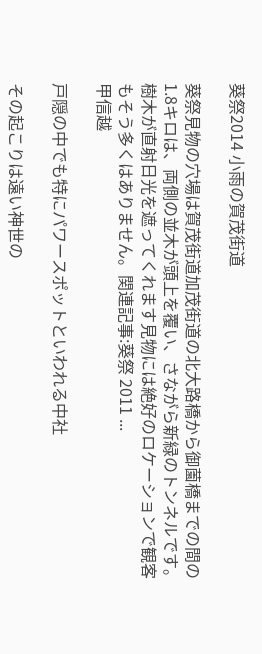葵祭2014 小雨の賀茂街道

葵祭見物の穴場は賀茂街道加茂街道の北大路橋から御薗橋までの間の1.8キロは、両側の並木が頭上を覆い、さながら新緑のトンネルです。樹木が直射日光を遮ってくれます見物には絶好のロケーションで観客もそう多くはありません。関連記事:葵祭 2011 ...
甲信越

戸隠の中でも特にパワースポットといわれる中社

その起こりは遠い神世の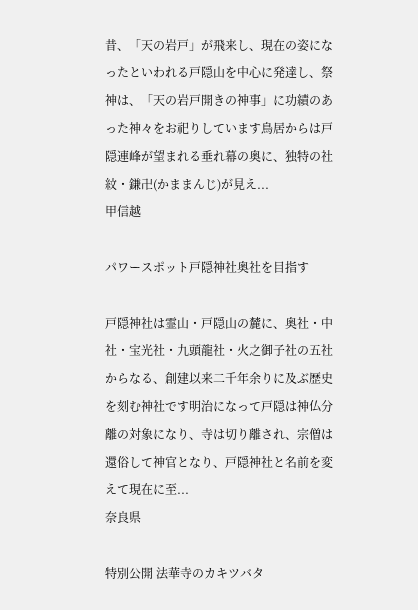昔、「天の岩戸」が飛来し、現在の姿になったといわれる戸隠山を中心に発達し、祭神は、「天の岩戸開きの神事」に功績のあった神々をお祀りしています鳥居からは戸隠連峰が望まれる垂れ幕の奥に、独特の社紋・鎌卍(かままんじ)が見え...
甲信越

パワースポット戸隠神社奥社を目指す

戸隠神社は霊山・戸隠山の麓に、奥社・中社・宝光社・九頭龍社・火之御子社の五社からなる、創建以来二千年余りに及ぶ歴史を刻む神社です明治になって戸隠は神仏分離の対象になり、寺は切り離され、宗僧は還俗して神官となり、戸隠神社と名前を変えて現在に至...
奈良県

特別公開 法華寺のカキツバタ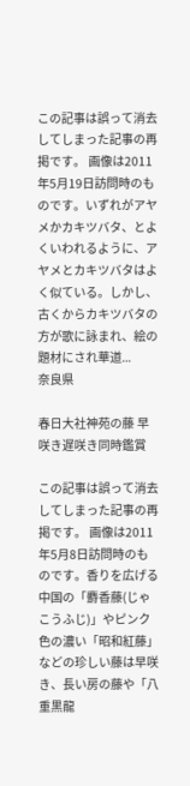この記事は誤って消去してしまった記事の再掲です。 画像は2011年5月19日訪問時のものです。いずれがアヤメかカキツバタ、とよくいわれるように、アヤメとカキツバタはよく似ている。しかし、古くからカキツバタの方が歌に詠まれ、絵の題材にされ華道...
奈良県

春日大社神苑の藤 早咲き遅咲き同時鑑賞

この記事は誤って消去してしまった記事の再掲です。 画像は2011年5月8日訪問時のものです。香りを広げる中国の「麝香藤(じゃこうふじ)」やピンク色の濃い「昭和紅藤」などの珍しい藤は早咲き、長い房の藤や「八重黒龍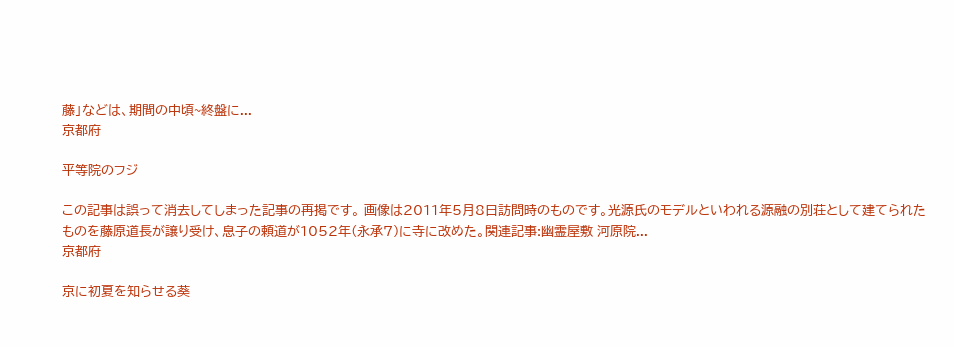藤」などは、期間の中頃~終盤に...
京都府

平等院のフジ

この記事は誤って消去してしまった記事の再掲です。 画像は2011年5月8日訪問時のものです。光源氏のモデルといわれる源融の別荘として建てられたものを藤原道長が譲り受け、息子の頼道が1052年(永承7)に寺に改めた。関連記事:幽霊屋敷 河原院...
京都府

京に初夏を知らせる葵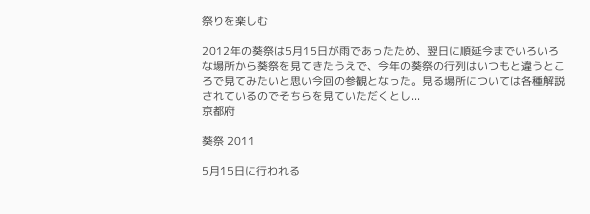祭りを楽しむ

2012年の葵祭は5月15日が雨であったため、翌日に順延今までいろいろな場所から葵祭を見てきたうえで、今年の葵祭の行列はいつもと違うところで見てみたいと思い今回の参観となった。見る場所については各種解説されているのでそちらを見ていただくとし...
京都府

葵祭 2011

5月15日に行われる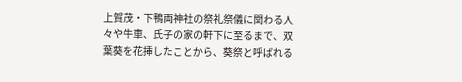上賀茂・下鴨両神社の祭礼祭儀に関わる人々や牛車、氏子の家の軒下に至るまで、双葉葵を花挿したことから、葵祭と呼ばれる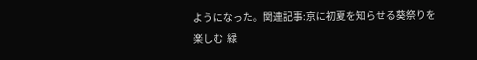ようになった。関連記事:京に初夏を知らせる葵祭りを楽しむ  緑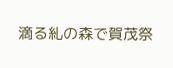滴る糺の森で賀茂祭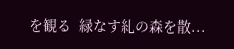を観る  緑なす糺の森を散...